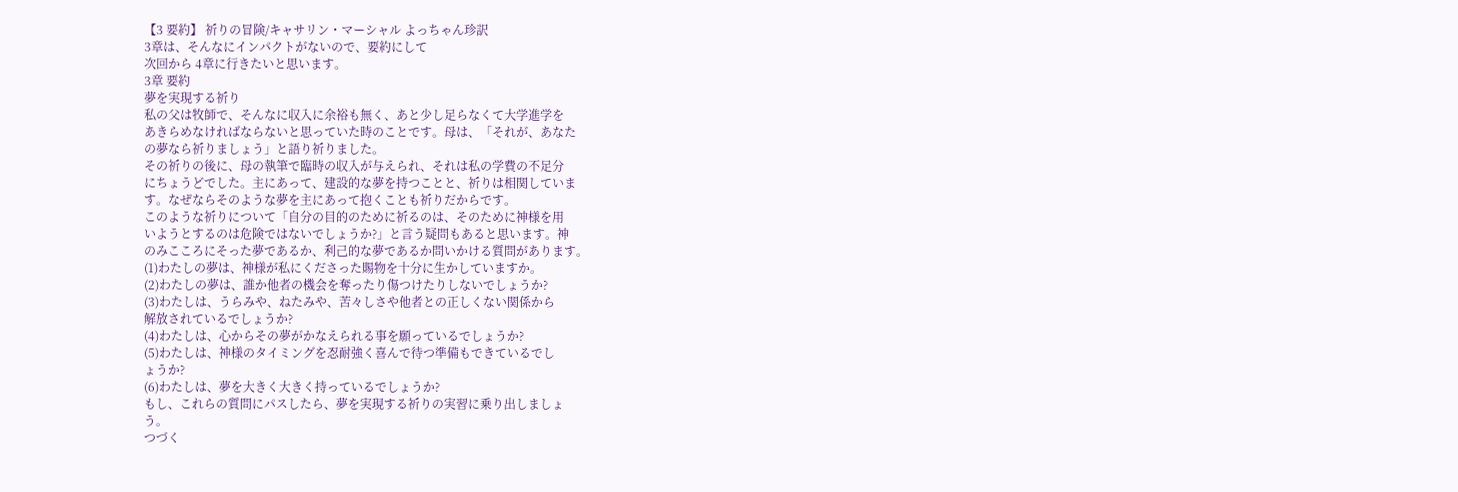【3 要約】 祈りの冒険/キャサリン・マーシャル よっちゃん珍訳
3章は、そんなにインパクトがないので、要約にして
次回から 4章に行きたいと思います。
3章 要約
夢を実現する祈り
私の父は牧師で、そんなに収入に余裕も無く、あと少し足らなくて大学進学を
あきらめなければならないと思っていた時のことです。母は、「それが、あなた
の夢なら祈りましょう」と語り祈りました。
その祈りの後に、母の執筆で臨時の収入が与えられ、それは私の学費の不足分
にちょうどでした。主にあって、建設的な夢を持つことと、祈りは相関していま
す。なぜならそのような夢を主にあって抱くことも祈りだからです。
このような祈りについて「自分の目的のために祈るのは、そのために神様を用
いようとするのは危険ではないでしょうか?」と言う疑問もあると思います。神
のみこころにそった夢であるか、利己的な夢であるか問いかける質問があります。
(1)わたしの夢は、神様が私にくださった賜物を十分に生かしていますか。
(2)わたしの夢は、誰か他者の機会を奪ったり傷つけたりしないでしょうか?
(3)わたしは、うらみや、ねたみや、苦々しさや他者との正しくない関係から
解放されているでしょうか?
(4)わたしは、心からその夢がかなえられる事を願っているでしょうか?
(5)わたしは、神様のタイミングを忍耐強く喜んで待つ準備もできているでし
ょうか?
(6)わたしは、夢を大きく大きく持っているでしょうか?
もし、これらの質問にパスしたら、夢を実現する祈りの実習に乗り出しましょ
う。
つづく